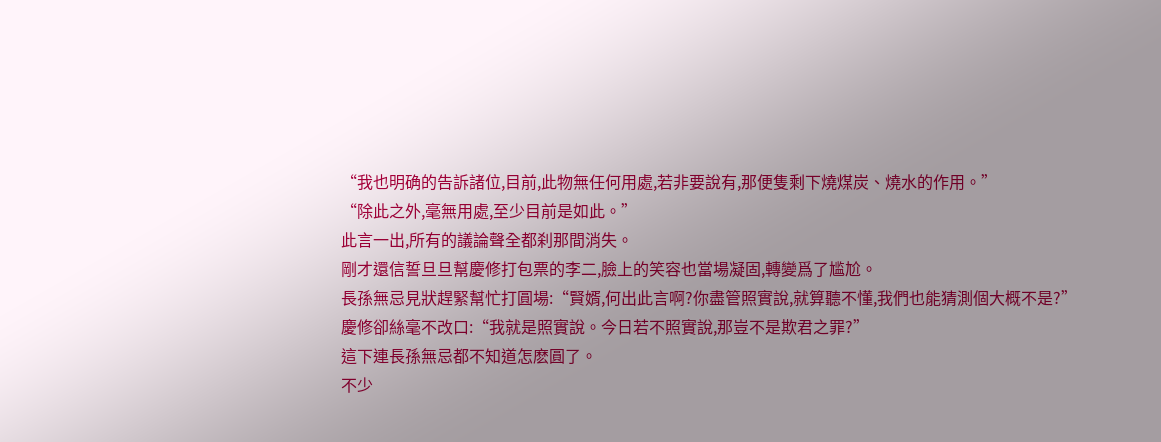“我也明确的告訴諸位,目前,此物無任何用處,若非要說有,那便隻剩下燒煤炭、燒水的作用。”
“除此之外,毫無用處,至少目前是如此。”
此言一出,所有的議論聲全都刹那間消失。
剛才還信誓旦旦幫慶修打包票的李二,臉上的笑容也當場凝固,轉變爲了尴尬。
長孫無忌見狀趕緊幫忙打圓場:“賢婿,何出此言啊?你盡管照實說,就算聽不懂,我們也能猜測個大概不是?”
慶修卻絲毫不改口:“我就是照實說。今日若不照實說,那豈不是欺君之罪?”
這下連長孫無忌都不知道怎麽圓了。
不少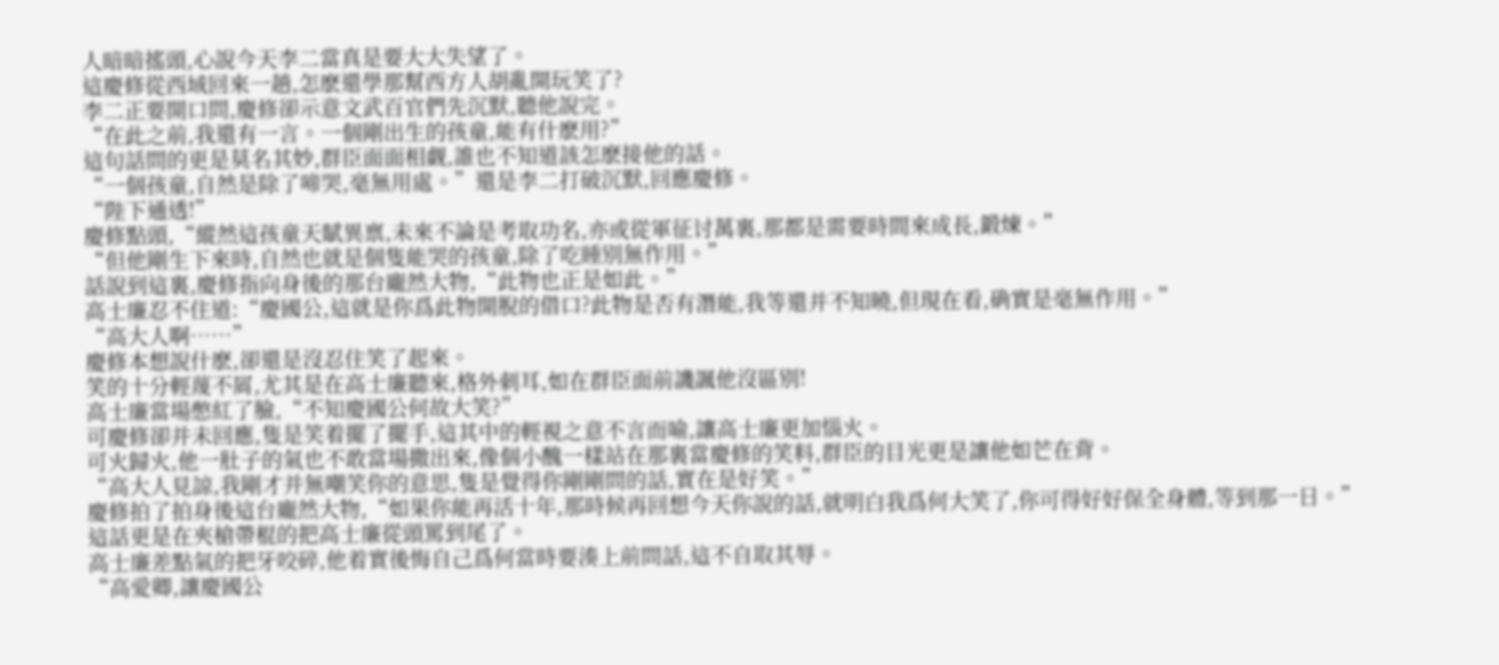人暗暗搖頭,心說今天李二當真是要大大失望了。
這慶修從西域回來一趟,怎麽還學那幫西方人胡亂開玩笑了?
李二正要開口問,慶修卻示意文武百官們先沉默,聽他說完。
“在此之前,我還有一言。一個剛出生的孩童,能有什麽用?”
這句話問的更是莫名其妙,群臣面面相觑,誰也不知道該怎麽接他的話。
“一個孩童,自然是除了啼哭,毫無用處。”還是李二打破沉默,回應慶修。
“陛下通透!”
慶修點頭,“縱然這孩童天賦異禀,未來不論是考取功名,亦或從軍征讨萬裏,那都是需要時間來成長,鍛煉。”
“但他剛生下來時,自然也就是個隻能哭的孩童,除了吃睡别無作用。”
話說到這裏,慶修指向身後的那台龐然大物,“此物也正是如此。”
高士廉忍不住道:“慶國公,這就是你爲此物開脫的借口?此物是否有潛能,我等還并不知曉,但現在看,确實是毫無作用。”
“高大人啊……”
慶修本想說什麽,卻還是沒忍住笑了起來。
笑的十分輕蔑不屑,尤其是在高士廉聽來,格外刺耳,如在群臣面前譏諷他沒區别!
高士廉當場憋紅了臉,“不知慶國公何故大笑?”
可慶修卻并未回應,隻是笑着擺了擺手,這其中的輕視之意不言而喻,讓高士廉更加惱火。
可火歸火,他一肚子的氣也不敢當場撒出來,像個小醜一樣站在那裏當慶修的笑料,群臣的目光更是讓他如芒在背。
“高大人見諒,我剛才并無嘲笑你的意思,隻是覺得你剛剛問的話,實在是好笑。”
慶修拍了拍身後這台龐然大物,“如果你能再活十年,那時候再回想今天你說的話,就明白我爲何大笑了,你可得好好保全身體,等到那一日。”
這話更是在夾槍帶棍的把高士廉從頭罵到尾了。
高士廉差點氣的把牙咬碎,他着實後悔自己爲何當時要湊上前問話,這不自取其辱。
“高愛卿,讓慶國公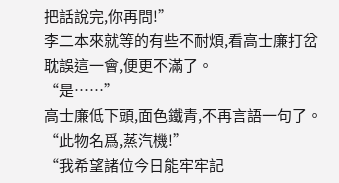把話說完,你再問!”
李二本來就等的有些不耐煩,看高士廉打岔耽誤這一會,便更不滿了。
“是……”
高士廉低下頭,面色鐵青,不再言語一句了。
“此物名爲,蒸汽機!”
“我希望諸位今日能牢牢記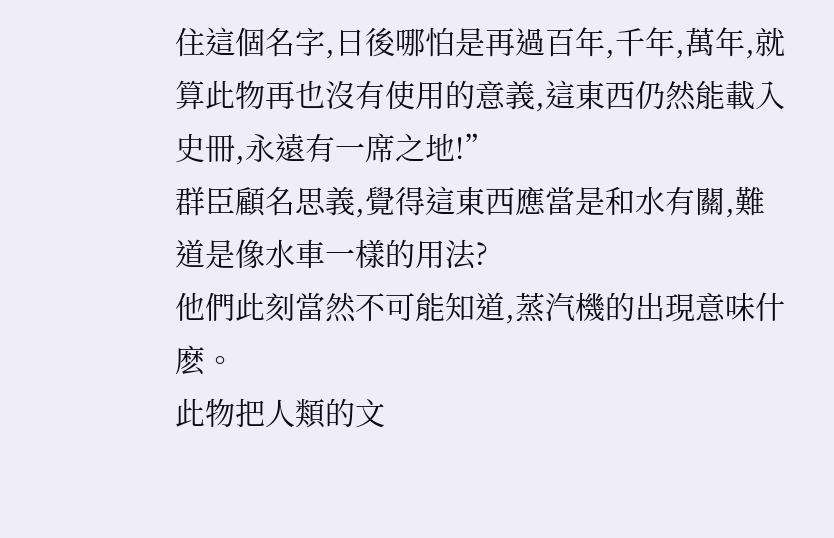住這個名字,日後哪怕是再過百年,千年,萬年,就算此物再也沒有使用的意義,這東西仍然能載入史冊,永遠有一席之地!”
群臣顧名思義,覺得這東西應當是和水有關,難道是像水車一樣的用法?
他們此刻當然不可能知道,蒸汽機的出現意味什麽。
此物把人類的文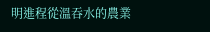明進程從溫吞水的農業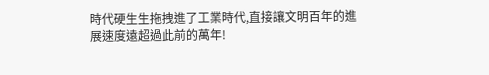時代硬生生拖拽進了工業時代,直接讓文明百年的進展速度遠超過此前的萬年!